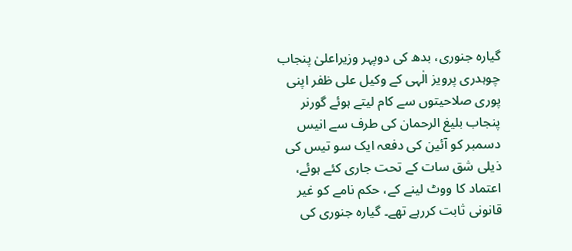گیارہ جنوری، بدھ کی دوپہر وزیراعلیٰ پنجاب چوہدری پرویز الٰہی کے وکیل علی ظفر اپنی پوری صلاحیتوں سے کام لیتے ہوئے گورنر پنجاب بلیغ الرحمان کی طرف سے انیس دسمبر کو آئین کی دفعہ ایک سو تیس کی ذیلی شق سات کے تحت جاری کئے ہوئے، اعتماد کا ووٹ لینے کے، حکم نامے کو غیر قانونی ثابت کررہے تھے۔ گیارہ جنوری کی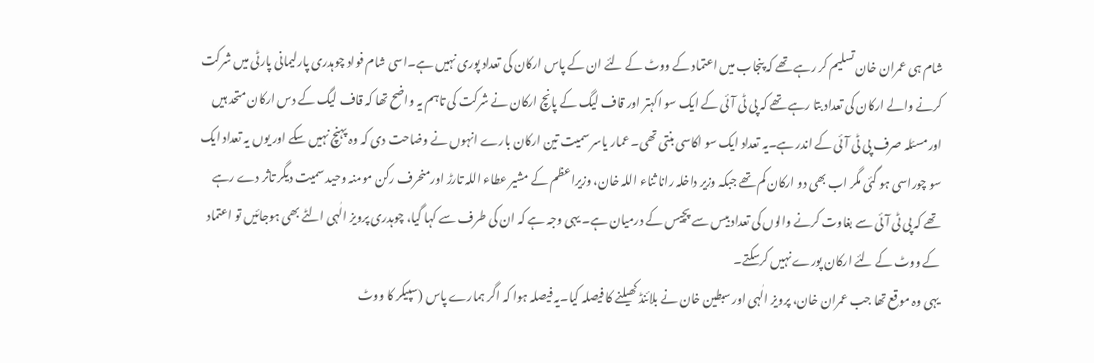شام ہی عمران خان تسلیم کر رہے تھے کہ پنجاب میں اعتماد کے ووٹ کے لئے ان کے پاس ارکان کی تعداد پوری نہیں ہے۔اسی شام فواد چوہدری پارلیمانی پارٹی میں شرکت کرنے والے ارکان کی تعداد بتا رہے تھے کہ پی ٹی آئی کے ایک سو اکہتر اور قاف لیگ کے پانچ ارکان نے شرکت کی تاہم یہ واضح تھا کہ قاف لیگ کے دس ارکان متحد ہیں اورمسئلہ صرف پی ٹی آئی کے اندر ہے۔یہ تعداد ایک سو اکاسی بنتی تھی۔ عمار یاسر سمیت تین ارکان بارے انہوں نے وضاحت دی کہ وہ پہنچ نہیں سکے اور یوں یہ تعداد ایک سو چوراسی ہو گئی مگر اب بھی دو ارکان کم تھے جبکہ وزیر داخلہ رانا ثناء اللہ خان، وزیراعظم کے مشیر عطاء اللہ تارڑ اورمنحرف رکن مومنہ وحید سمیت دیگر تاثر دے رہے تھے کہ پی ٹی آئی سے بغاوت کرنے والوں کی تعداد بیس سے پچیس کے درمیان ہے۔ یہی وجہ ہے کہ ان کی طرف سے کہا گیا، چوہدری پرویز الٰہی الٹے بھی ہوجائیں تو اعتماد کے ووٹ کے لئے ارکان پورے نہیں کرسکتے۔
یہی وہ موقع تھا جب عمران خان، پرویز الٰہی اور سبطین خان نے بلائنڈ کھیلنے کا فیصلہ کیا۔یہ فیصلہ ہوا کہ اگر ہمارے پاس (سپیکر کا ووٹ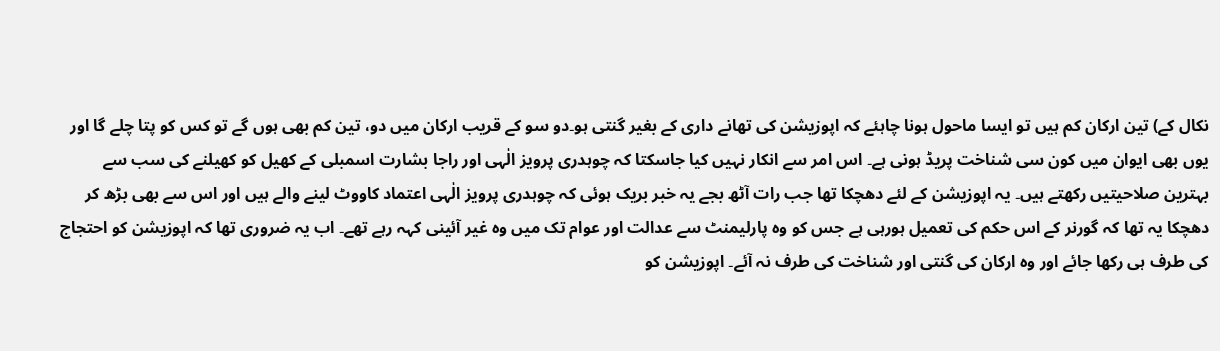نکال کے) تین ارکان کم ہیں تو ایسا ماحول ہونا چاہئے کہ اپوزیشن کی تھانے داری کے بغیر گنتی ہو۔دو سو کے قریب ارکان میں دو، تین کم بھی ہوں گے تو کس کو پتا چلے گا اور یوں بھی ایوان میں کون سی شناخت پریڈ ہونی ہے۔ اس امر سے انکار نہیں کیا جاسکتا کہ چوہدری پرویز الٰہی اور راجا بشارت اسمبلی کے کھیل کو کھیلنے کی سب سے بہترین صلاحیتیں رکھتے ہیں۔ یہ اپوزیشن کے لئے دھچکا تھا جب رات آٹھ بجے یہ خبر بریک ہوئی کہ چوہدری پرویز الٰہی اعتماد کاووٹ لینے والے ہیں اور اس سے بھی بڑھ کر دھچکا یہ تھا کہ گورنر کے اس حکم کی تعمیل ہورہی ہے جس کو وہ پارلیمنٹ سے عدالت اور عوام تک میں وہ غیر آئینی کہہ رہے تھے۔ اب یہ ضروری تھا کہ اپوزیشن کو احتجاج کی طرف ہی رکھا جائے اور وہ ارکان کی گنتی اور شناخت کی طرف نہ آئے۔ اپوزیشن کو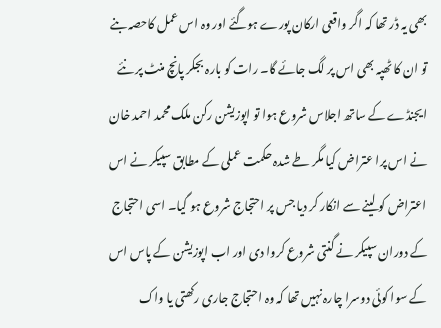بھی یہ ڈر تھا کہ اگر واقعی ارکان پورے ہوگئے اور وہ اس عمل کاحصہ بنے تو ان کا ٹھپہ بھی اس پر لگ جائے گا۔ رات کو بارہ بجکر پانچ منٹ پر نئے ایجنڈے کے ساتھ اجلاس شروع ہوا تو اپوزیشن رکن ملک محمد احمد خان نے اس پرا عتراض کیا مگر طے شدہ حکمت عملی کے مطابق سپیکر نے اس اعتراض کو لینے سے انکار کر دیا جس پر احتجاج شروع ہو گیا۔ اسی احتجاج کے دوران سپیکر نے گنتی شروع کروا دی اور اب اپوزیشن کے پاس اس کے سوا کوئی دوسرا چارہ نہیں تھا کہ وہ احتجاج جاری رکھتی یا واک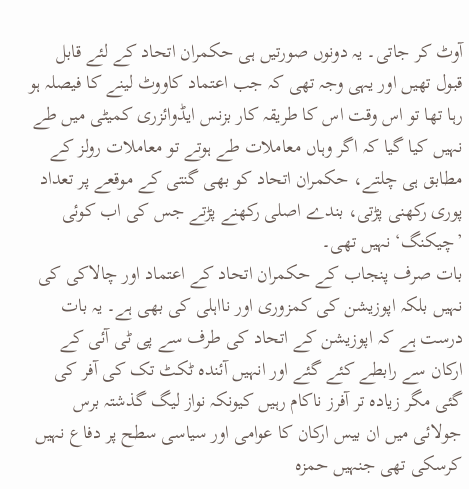آوٹ کر جاتی۔ یہ دونوں صورتیں ہی حکمران اتحاد کے لئے قابل قبول تھیں اور یہی وجہ تھی کہ جب اعتماد کاووٹ لینے کا فیصلہ ہو رہا تھا تو اس وقت اس کا طریقہ کار بزنس ایڈوائزری کمیٹی میں طے نہیں کیا گیا کہ اگر وہاں معاملات طے ہوتے تو معاملات رولز کے مطابق ہی چلتے، حکمران اتحاد کو بھی گنتی کے موقعے پر تعداد پوری رکھنی پڑتی، بندے اصلی رکھنے پڑتے جس کی اب کوئی ’چیکنگ‘ نہیں تھی۔
بات صرف پنجاب کے حکمران اتحاد کے اعتماد اور چالاکی کی نہیں بلکہ اپوزیشن کی کمزوری اور نااہلی کی بھی ہے۔ یہ بات درست ہے کہ اپوزیشن کے اتحاد کی طرف سے پی ٹی آئی کے ارکان سے رابطے کئے گئے اور انہیں آئندہ ٹکٹ تک کی آفر کی گئی مگر زیادہ تر آفرز ناکام رہیں کیونکہ نواز لیگ گذشتہ برس جولائی میں ان بیس ارکان کا عوامی اور سیاسی سطح پر دفاع نہیں کرسکی تھی جنہیں حمزہ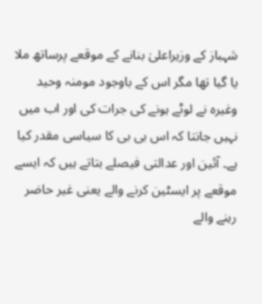شہباز کے وزیراعلیٰ بنانے کے موقعے پرساتھ ملا یا گیا تھا مگر اس کے باوجود مومنہ وحید وغیرہ نے لوٹے ہونے کی جرات کی اور اب میں نہیں جانتا کہ اس بی بی کا سیاسی مقدر کیا ہے۔ آئین اور عدالتی فیصلے بتاتے ہیں کہ ایسے موقعے پر ایسٹین کرنے والے یعنی غیر حاضر رہنے والے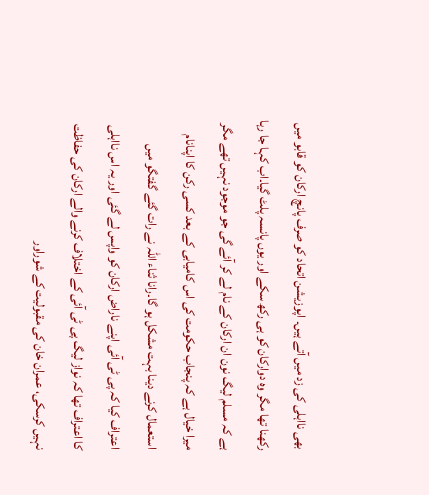بھی نااہلی کی زد میں آتے ہیں۔ اپوزیشن اتحاد کو صرف پانچ ارکان کو قابو میں رکھنا تھا مگر وہ دوارکان کو ہی رکھ سکے اور یوں پانسہ پلٹ گیا۔اب کہا جا رہا ہے کہ مسلم لیگ نون ان ارکان کے نام لے کر آئے گی جو موجود نہیں تھے مگر میرا خیال ہے کہ پنجاب حکومت کی اس کامیابی کے بعد کسی رکن کا اپنانام استعمال کرنے دینا بہت مشکل ہو گا۔رانا ثناء اللہ نے رات گئے گفتگو میں اعتراف کیا کہ پی ٹی آئی اپنے ناراض ارکان کو واپس لے گئی اور یہ اس نااہلی کا اعتراف تھا کہ نواز لیگ پی ٹی آئی کے اختلاف کرنے والے ارکان کی حفاظت نہیں کرسکی، عمران خان کی مقبولیت کے شوراور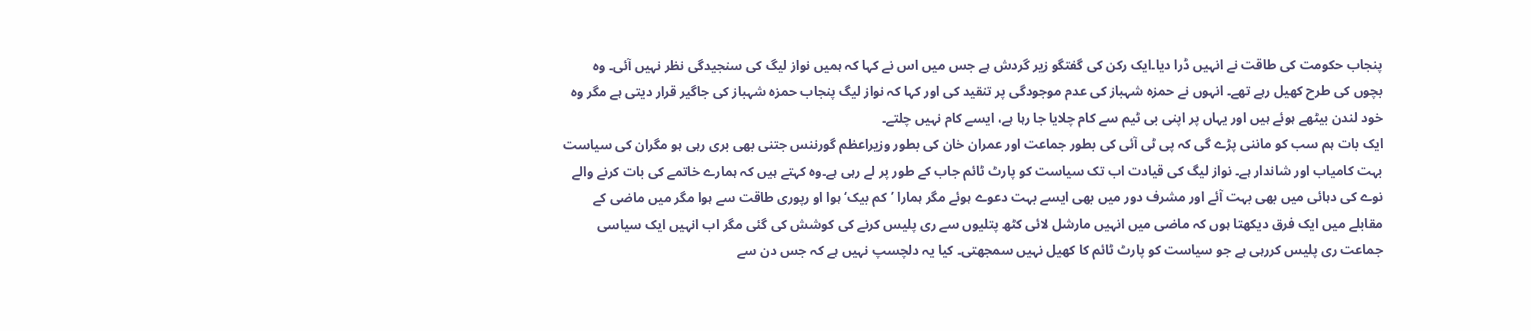پنجاب حکومت کی طاقت نے انہیں ڈرا دیا۔ایک رکن کی گفتگو زیر گردش ہے جس میں اس نے کہا کہ ہمیں نواز لیگ کی سنجیدگی نظر نہیں آئی۔ وہ بچوں کی طرح کھیل رہے تھے۔ انہوں نے حمزہ شہباز کی عدم موجودگی پر تنقید کی اور کہا کہ نواز لیگ پنجاب حمزہ شہباز کی جاگیر قرار دیتی ہے مگر وہ خود لندن بیٹھے ہوئے ہیں اور یہاں پر اپنی بی ٹیم سے کام چلایا جا رہا ہے، ایسے کام نہیں چلتے۔
ایک بات ہم سب کو ماننی پڑے گی کہ پی ٹی آئی کی بطور جماعت اور عمران خان کی بطور وزیراعظم گورننس جتنی بھی بری رہی ہو مگران کی سیاست بہت کامیاب اور شاندار ہے۔ نواز لیگ کی قیادت اب تک سیاست کو پارٹ ٹائم جاب کے طور پر لے رہی ہے۔وہ کہتے ہیں کہ ہمارے خاتمے کی بات کرنے والے نوے کی دہائی میں بھی بہت آئے اور مشرف دور میں بھی ایسے بہت دعوے ہوئے مگر ہمارا ’کم بیک‘ ہوا او رپوری طاقت سے ہوا مگر میں ماضی کے مقابلے میں ایک فرق دیکھتا ہوں کہ ماضی میں انہیں مارشل لائی کٹھ پتلیوں سے ری پلیس کرنے کی کوشش کی گئی مگر اب انہیں ایک سیاسی جماعت ری پلیس کررہی ہے جو سیاست کو پارٹ ٹائم کا کھیل نہیں سمجھتی۔ کیا یہ دلچسپ نہیں ہے کہ جس دن سے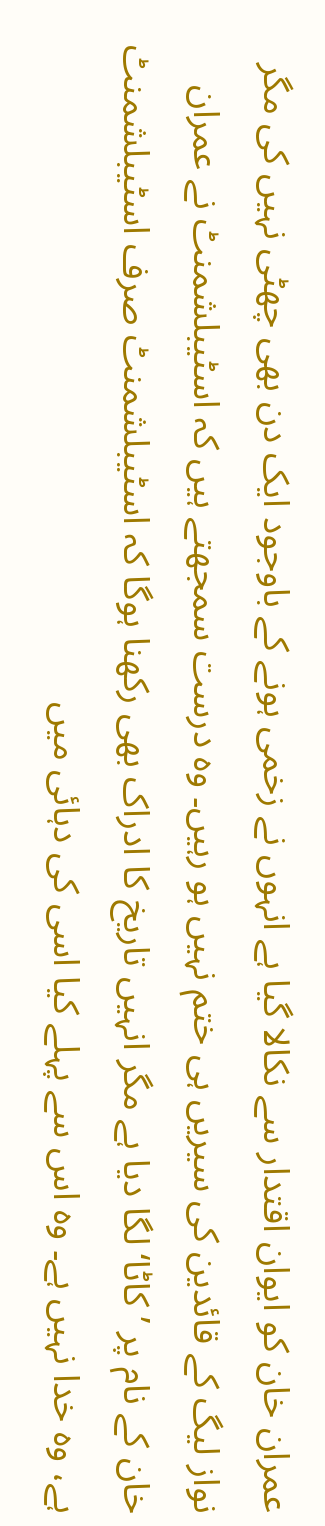عمران خان کو ایوان اقتدار سے نکالا گیا ہے انہوں نے زخمی ہونے کے باوجود ایک دن بھی چھٹی نہیں کی مگر نواز لیگ کے قائدین کی سیریں ہی ختم نہیں ہو رہیں۔ وہ درست سمجھتے ہیں کہ اسٹیبلشمنٹ نے عمران خان کے نام پر ’کاٹا‘ لگا دیا ہے مگر انہیں تاریخ کا ادراک بھی رکھنا ہوگا کہ اسٹیبلشمنٹ صرف اسٹیبلشمنٹ ہے، وہ خدا نہیں ہے۔ وہ اس سے پہلے کیا اسی کی دہائی میں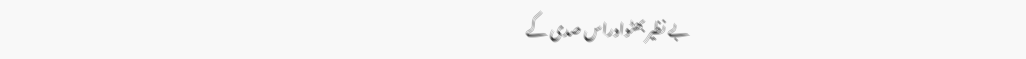بے نظیر بھٹواوراس صدی کے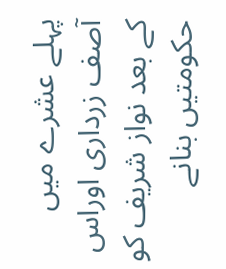پہلے عشرے میں آصف زرداری اوراس کے بعد نواز شریف کو حکومتیں بنانے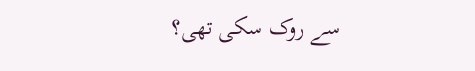سے روک سکی تھی؟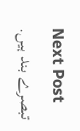Next Post
تبصرے بند ہیں.